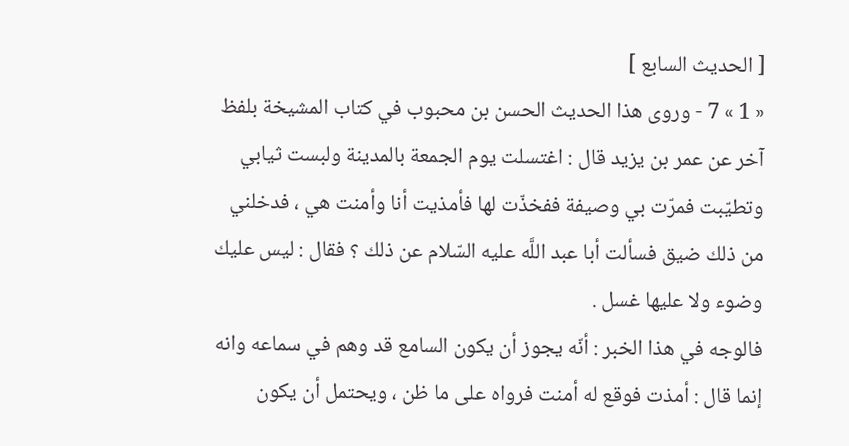[ الحديث السابع ]
« 1 » 7 - وروى هذا الحديث الحسن بن محبوب في كتاب المشيخة بلفظ آخر عن عمر بن يزيد قال : اغتسلت يوم الجمعة بالمدينة ولبست ثيابي وتطيّبت فمرّت بي وصيفة ففخذّت لها فأمذيت أنا وأمنت هي ، فدخلني من ذلك ضيق فسألت أبا عبد اللَّه عليه السّلام عن ذلك ؟ فقال : ليس عليك وضوء ولا عليها غسل .
فالوجه في هذا الخبر : أنّه يجوز أن يكون السامع قد وهم في سماعه وانه إنما قال : أمذت فوقع له أمنت فرواه على ما ظن ، ويحتمل أن يكون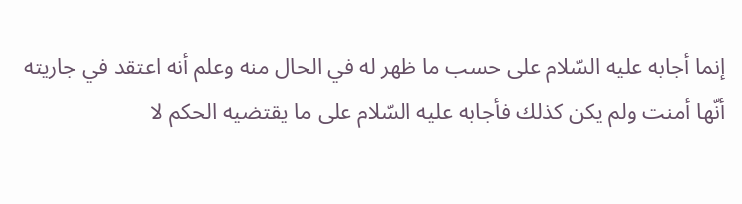إنما أجابه عليه السّلام على حسب ما ظهر له في الحال منه وعلم أنه اعتقد في جاريته أنّها أمنت ولم يكن كذلك فأجابه عليه السّلام على ما يقتضيه الحكم لا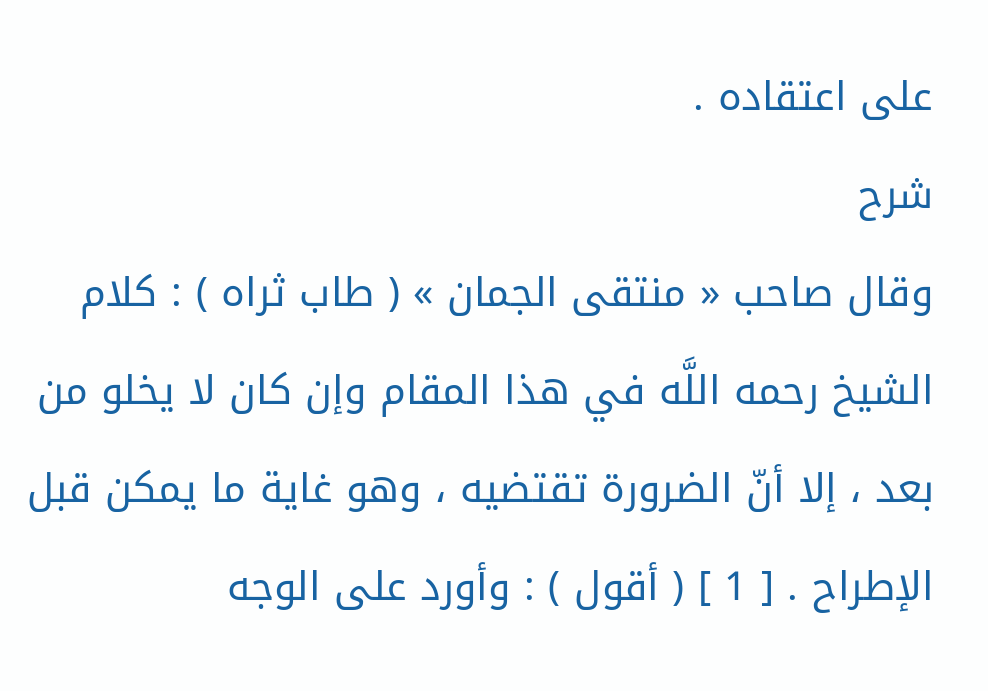على اعتقاده .
شرح
وقال صاحب « منتقى الجمان » ( طاب ثراه ) : كلام الشيخ رحمه اللَّه في هذا المقام وإن كان لا يخلو من بعد ، إلا أنّ الضرورة تقتضيه ، وهو غاية ما يمكن قبل الإطراح . [ 1 ] ( أقول ) : وأورد على الوجه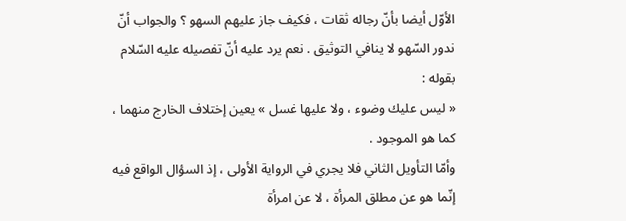الأوّل أيضا بأنّ رجاله ثقات ، فكيف جاز عليهم السهو ؟ والجواب أنّ ندور السّهو لا ينافي التوثيق . نعم يرد عليه أنّ تفصيله عليه السّلام بقوله :
« ليس عليك وضوء ، ولا عليها غسل » يعين إختلاف الخارج منهما ، كما هو الموجود .
وأمّا التأويل الثاني فلا يجري في الرواية الأولى ، إذ السؤال الواقع فيه إنّما هو عن مطلق المرأة ، لا عن امرأة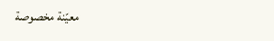معيّنة مخصوصة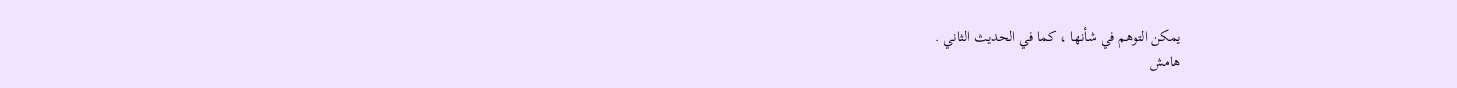يمكن التوهم في شأنها ، كما في الحديث الثاني .
هامش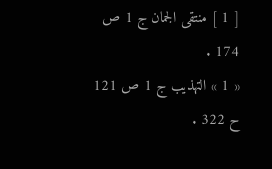[ 1 ] منتقى الجمان ج 1 ص 174 .
« 1 » التهذيب ج 1 ص 121 ح 322 .